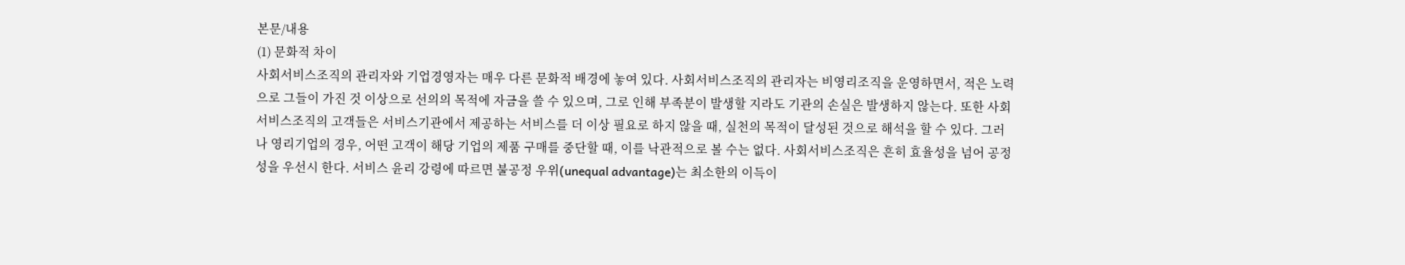본문/내용
(1) 문화적 차이
사회서비스조직의 관리자와 기업경영자는 매우 다른 문화적 배경에 놓여 있다. 사회서비스조직의 관리자는 비영리조직을 운영하면서, 적은 노력으로 그들이 가진 것 이상으로 선의의 목적에 자금을 쓸 수 있으며, 그로 인해 부족분이 발생할 지라도 기관의 손실은 발생하지 않는다. 또한 사회서비스조직의 고객들은 서비스기관에서 제공하는 서비스를 더 이상 필요로 하지 않을 때, 실천의 목적이 달성된 것으로 해석을 할 수 있다. 그러나 영리기업의 경우, 어떤 고객이 해당 기업의 제품 구매를 중단할 때, 이를 낙관적으로 볼 수는 없다. 사회서비스조직은 흔히 효율성을 넘어 공정성을 우선시 한다. 서비스 윤리 강령에 따르면 불공정 우위(unequal advantage)는 최소한의 이득이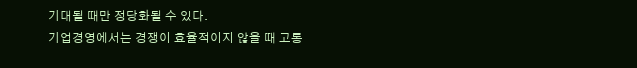기대될 때만 정당화될 수 있다.
기업경영에서는 경쟁이 효율적이지 않을 때 고통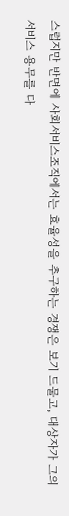스럽지만 반면에 사회서비스조직에서는 효율성을 추구하는 경쟁은 보기 드물고, 대상자가 그의 서비스 용무를 다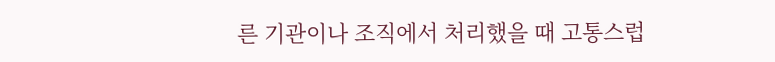른 기관이나 조직에서 처리했을 때 고통스럽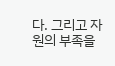다. 그리고 자원의 부족을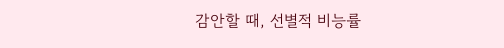감안할 때, 선별적 비능률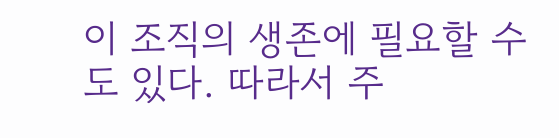이 조직의 생존에 필요할 수도 있다. 따라서 주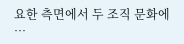요한 측면에서 두 조직 문화에 …